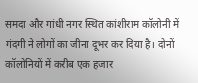समदा और गांधी नगर स्थित कांशीराम कॉलोनी में गंदगी ने लोगों का जीना दूभर कर दिया है। दोनों कॉलोनियों में करीब एक हजार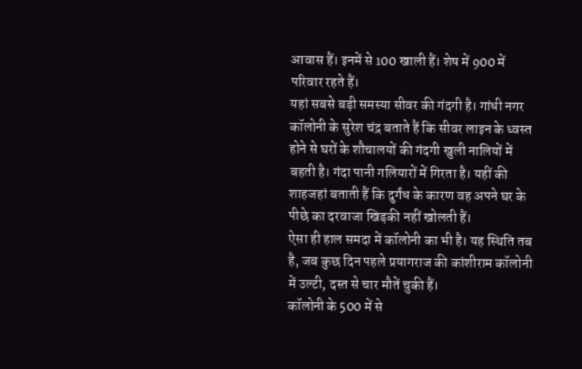आवास हैं। इनमें से 100 खाली हैं। शेष में 900 में परिवार रहते हैं।
यहां सबसे बड़ी समस्या सीवर की गंदगी है। गांधी नगर कॉलोनी के सुरेश चंद्र बताते हैं कि सीवर लाइन के ध्वस्त होने से घरों के शौचालयों की गंदगी खुली नालियों में बहती है। गंदा पानी गलियारों में गिरता है। यहीं की शाहजहां बताती हैं कि दुर्गंध के कारण वह अपने घर के पीछे का दरवाजा खिड़की नहीं खोलती हैं।
ऐसा ही हाल समदा में कॉलोनी का भी है। यह स्थिति तब है, जब कुछ दिन पहले प्रयागराज की कांशीराम कॉलोनी में उल्टी, दस्त से चार मौतें चुकी हैं।
कॉलोनी के 500 में से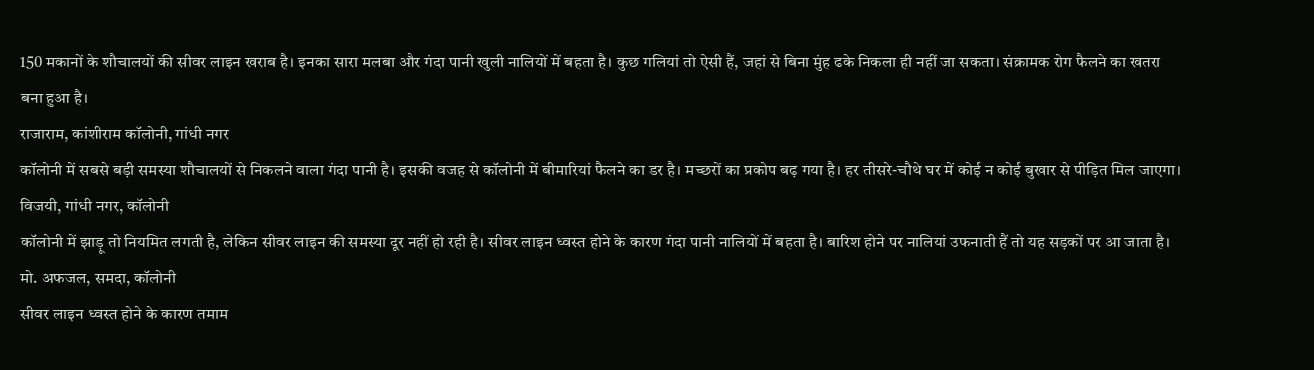150 मकानों के शौचालयों की सीवर लाइन खराब है। इनका सारा मलबा और गंदा पानी खुली नालियों में बहता है। कुछ गलियां तो ऐसी हैं, जहां से बिना मुंह ढके निकला ही नहीं जा सकता। संक्रामक रोग फैलने का खतरा बना हुआ है।
राजाराम, कांशीराम कॉलोनी, गांधी नगर
कॉलोनी में सबसे बड़ी समस्या शौचालयों से निकलने वाला गंदा पानी है। इसकी वजह से कॉलोनी में बीमारियां फैलने का डर है। मच्छरों का प्रकोप बढ़ गया है। हर तीसरे-चौथे घर में कोई न कोई बुखार से पीड़ित मिल जाएगा।
विजयी, गांधी नगर, कॉलोनी
कॉलोनी में झाड़ू तो नियमित लगती है, लेकिन सीवर लाइन की समस्या दूर नहीं हो रही है। सीवर लाइन ध्वस्त होने के कारण गंदा पानी नालियों में बहता है। बारिश होने पर नालियां उफनाती हैं तो यह सड़कों पर आ जाता है।
मो. अफजल, समदा, कॉलोनी
सीवर लाइन ध्वस्त होने के कारण तमाम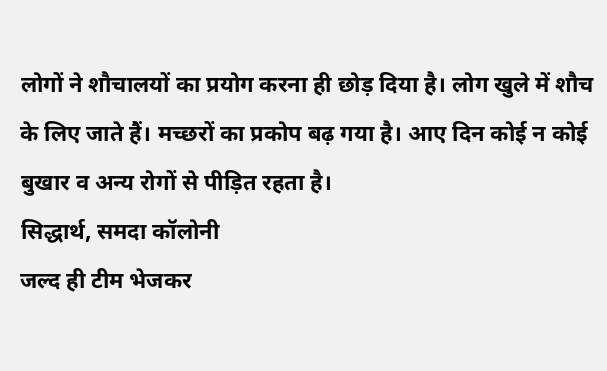लोगों ने शौचालयों का प्रयोग करना ही छोड़ दिया है। लोग खुले में शौच के लिए जाते हैं। मच्छरों का प्रकोप बढ़ गया है। आए दिन कोई न कोई बुखार व अन्य रोगों से पीड़ित रहता है।
सिद्धार्थ, समदा कॉलोनी
जल्द ही टीम भेजकर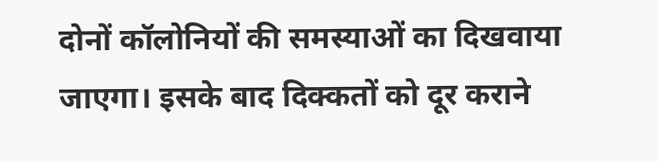दोनों कॉलोनियों की समस्याओं का दिखवाया जाएगा। इसके बाद दिक्कतों को दूर कराने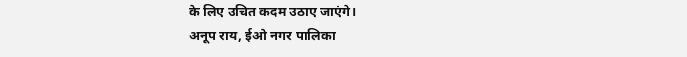के लिए उचित कदम उठाए जाएंगे।
अनूप राय, ईओ नगर पालिका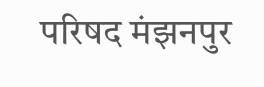परिषद मंझनपुर